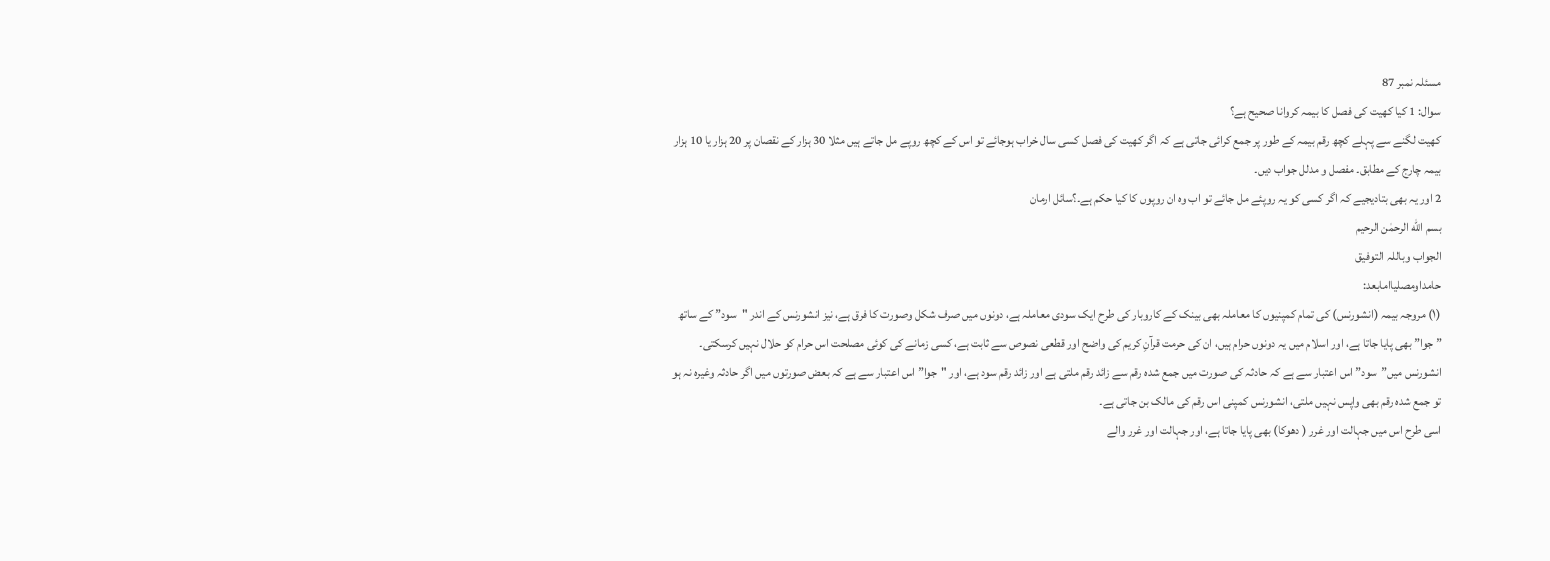مسئلہ نمبر 87
سوال: 1 کیا کھیت کی فصل کا بیمہ کروانا صحیح ہے؟
کھیت لگنے سے پہلے کچھ رقم بیمہ کے طور پر جمع کرائی جاتی ہے کہ اگر کھیت کی فصل کسی سال خراب ہوجائے تو اس کے کچھ روپے مل جاتے ہیں مثلا 30 ہزار کے نقصان پر 20 ہزار یا 10 ہزار بیمہ چارج کے مطابق۔ مفصل و مدلل جواب دیں۔
2 اور یہ بھی بتادیجیے کہ اگر کسی کو یہ روپئے مل جائے تو اب وہ ان روپوں کا کیا حکم ہے۔؟سائل ارمان
بسم الله الرحمٰن الرحیم
الجواب وباللہ التوفیق
حامداومصلیاامابعد:
(۱) مروجہ بیمہ (انشورنس) کی تمام کمپنیوں کا معاملہ بھی بینک کے کاروبار کی طرح ایک سودی معاملہ ہے، دونوں میں صرف شکل وصورت کا فرق ہے، نیز انشورنس کے اندر "سود” کے ساتھ ” جوا” بھی پایا جاتا ہے، اور اسلام میں یہ دونوں حرام ہیں، ان کی حرمت قرآنِ کریم کی واضح اور قطعی نصوص سے ثابت ہے، کسی زمانے کی کوئی مصلحت اس حرام کو حلال نہیں کرسکتی۔
انشورنس میں”سود” اس اعتبار سے ہے کہ حادثہ کی صورت میں جمع شدہ رقم سے زائد رقم ملتی ہے اور زائد رقم سود ہے، اور "جوا” اس اعتبار سے ہے کہ بعض صورتوں میں اگر حادثہ وغیرہ نہ ہو تو جمع شدہ رقم بھی واپس نہیں ملتی، انشورنس کمپنی اس رقم کی مالک بن جاتی ہے۔
اسی طرح اس میں جہالت اور غرر ( دھوکا) بھی پایا جاتا ہے، اور جہالت اور غرر والے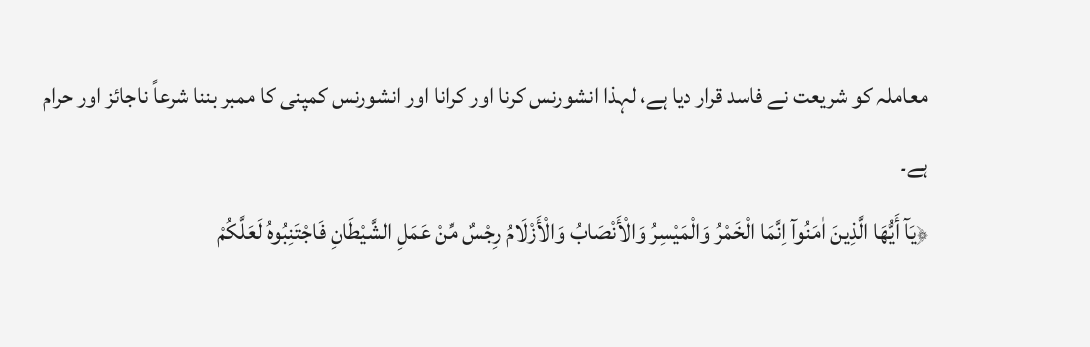معاملہ کو شریعت نے فاسد قرار دیا ہے، لہذا انشورنس کرنا اور کرانا اور انشورنس کمپنی کا ممبر بننا شرعاً ناجائز اور حرام ہے۔
﴿يَآ أَيُّهَا الَّذِينَ اٰمَنُوآ اِنَّمَا الْخَمْرُ وَالْمَيْسِرُ وَالْأَنْصَابُ وَالْأَزْلَامُ رِجْسٌ مِّنْ عَمَلِ الشَّيْطَانِ فَاجْتَنِبُوهُ لَعَلَّكُمْ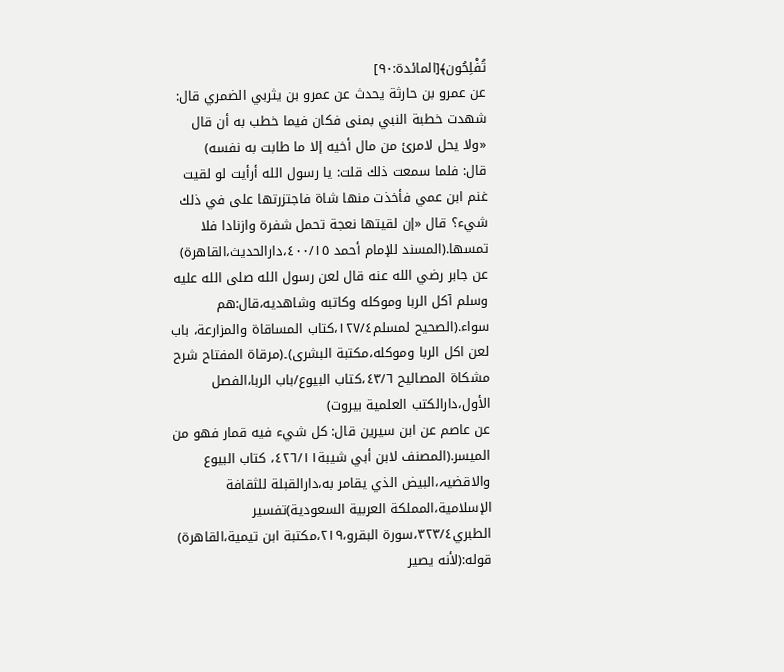تُفْلِحُون﴾[المائدة:٩٠]
عن عمرو بن حارثة يحدث عن عمرو بن يثربي الضمري قال: شهدت خطبة النبي بمنی فكان فيما خطب به أن قال «ولا يحل لامرئ من مال أخيه إلا ما طابت به نفسه)
قال: فلما سمعت ذلك قلت: يا رسول الله أرأيت لو لقيت غنم ابن عمي فأخذت منها شاة فاجتزرتها على في ذلك شيء؟ قال «إن لقيتها نعجة تحمل شفرة وازنادا فلا تمسها.(المسند للإمام أحمد ٤٠٠/١٥،دارالحديث،القاهرة)
عن جابر رضي الله عنه قال لعن رسول الله صلى الله عليه وسلم آكل الربا وموكله وكاتبه وشاهديه،قال:هم سواء.(الصحيح لمسلم١٢٧/٤،كتاب المساقاة والمزارعة، باب لعن اكل الربا وموكله،مكتبة البشرى)۔(مرقاة المفتاح شرح مشكاة المصاليح ٤٣/٦،كتاب البيوع/باب الربا،الفصل الأول،دارالكتب العلمية بيروت)
عن عاصم عن ابن سیرین قال: کل شيء فیه قمار فهو من المیسر.(المصنف لابن أبي شيبة٤٢٦/١١، کتاب البیوع والاقضیہ،البيض الذي يقامر به،دارالقبلة للثقافة الإسلامية،المملكة العربية السعودية)تفسير الطبري٣٢٣/٤،سورة البقرو،٢١٩،مكتبة ابن تيمية،القاهرة)
قوله:(لأنه يصير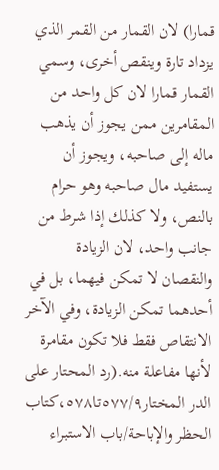قمارا) لان القمار من القمر الذي يزداد تارة وينقص أخرى، وسمي القمار قمارا لان كل واحد من المقامرين ممن يجوز أن يذهب ماله إلى صاحبه، ويجوز أن يستفيد مال صاحبه وهو حرام بالنص، ولا كذلك إذا شرط من جانب واحد، لان الزيادة والنقصان لا تمكن فيهما، بل في أحدهما تمكن الزيادة، وفي الآخر الانتقاص فقط فلا تكون مقامرة لأنها مفاعلة منه.(رد المحتار على الدر المختار٥٧٧/٩تا٥٧٨،كتاب الحظر والإباحة/باب الاستبراء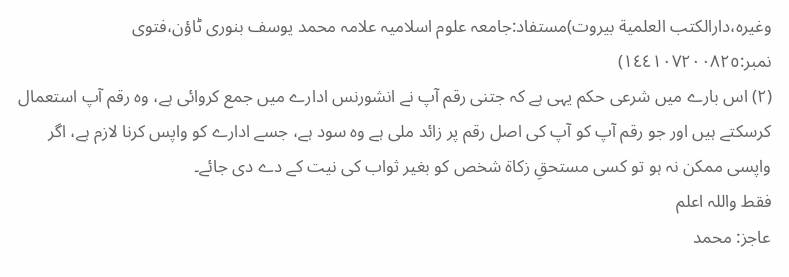وغيره،دارالكتب العلمية بيروت)مستفاد:جامعہ علوم اسلامیہ علامہ محمد یوسف بنوری ٹاؤن،فتوی نمبر:١٤٤١٠٧٢٠٠٨٢٥)
(٢) اس بارے میں شرعی حکم یہی ہے کہ جتنی رقم آپ نے انشورنس ادارے میں جمع کروائی ہے، وہ رقم آپ استعمال کرسکتے ہیں اور جو رقم آپ کو آپ کی اصل رقم پر زائد ملی ہے وہ سود ہے، جسے ادارے کو واپس کرنا لازم ہے، اگر واپسی ممکن نہ ہو تو کسی مستحقِ زکاۃ شخص کو بغیر ثواب کی نیت کے دے دی جائے۔
فقط واللہ اعلم
عاجز: محمد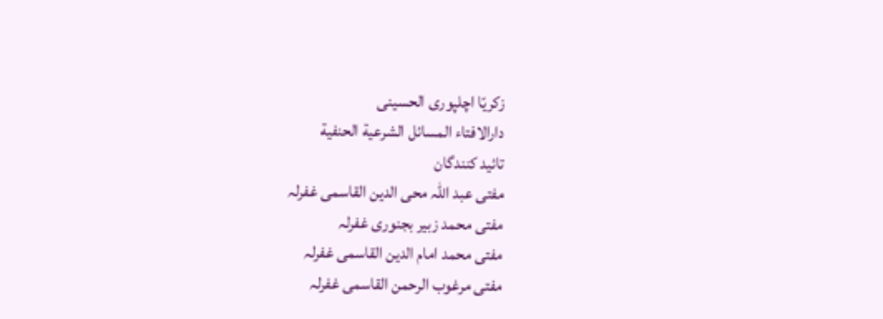زکریّا اچلپوری الحسینی
دارالافتاء المسائل الشرعیة الحنفية
تائید کنندگان
مفتی عبد اللہ محی الدین القاسمی غفرلہ
مفتی محمد زبیر بجنوری غفرلہ
مفتی محمد امام الدین القاسمی غفرلہ
مفتی مرغوب الرحمن القاسمی غفرلہ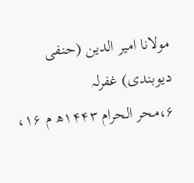مولانا امیر الدین (حنفی دیوبندی) غفرلہ
۶،محر الحرام ۱۴۴۳ھ م ۱۶،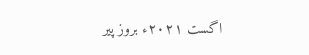اگست ۲۰۲۱ء بروز پیر